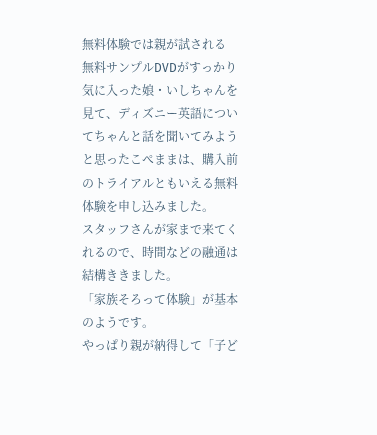無料体験では親が試される
無料サンプルDVDがすっかり気に入った娘・いしちゃんを見て、ディズニー英語についてちゃんと話を聞いてみようと思ったこぺままは、購入前のトライアルともいえる無料体験を申し込みました。
スタッフさんが家まで来てくれるので、時間などの融通は結構ききました。
「家族そろって体験」が基本のようです。
やっぱり親が納得して「子ど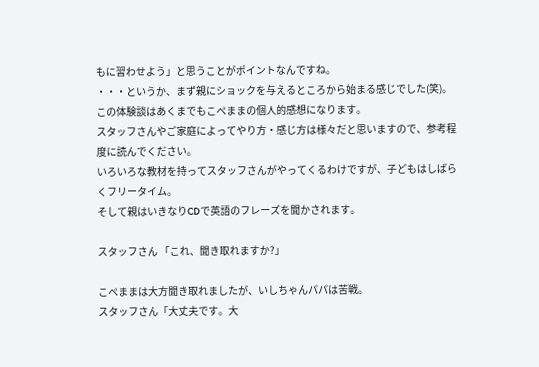もに習わせよう」と思うことがポイントなんですね。
・・・というか、まず親にショックを与えるところから始まる感じでした(笑)。
この体験談はあくまでもこぺままの個人的感想になります。
スタッフさんやご家庭によってやり方・感じ方は様々だと思いますので、参考程度に読んでください。
いろいろな教材を持ってスタッフさんがやってくるわけですが、子どもはしばらくフリータイム。
そして親はいきなりCDで英語のフレーズを聞かされます。

スタッフさん 「これ、聞き取れますか?」

こぺままは大方聞き取れましたが、いしちゃんパパは苦戦。
スタッフさん「大丈夫です。大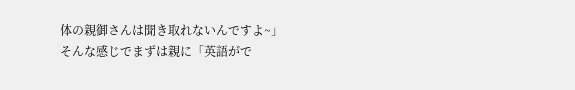体の親御さんは聞き取れないんですよ~」
そんな感じでまずは親に「英語がで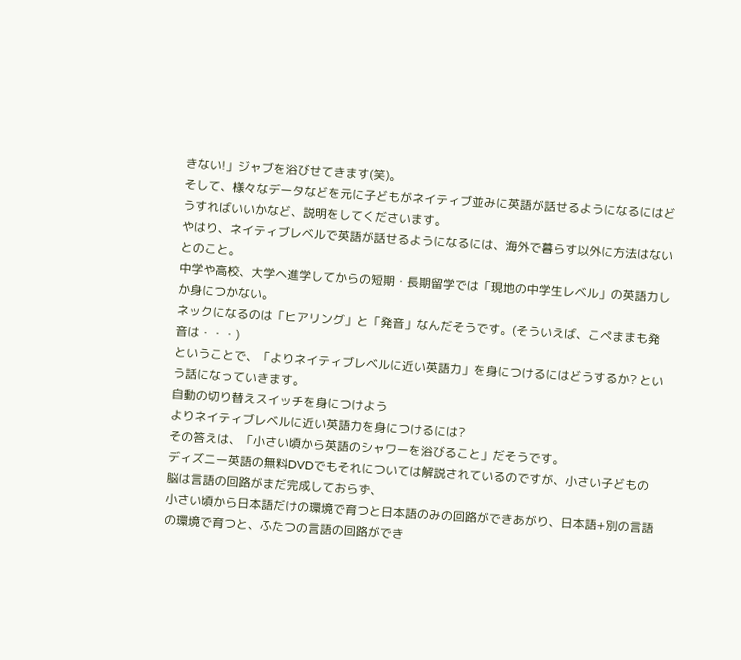きない!」ジャブを浴びせてきます(笑)。
そして、様々なデータなどを元に子どもがネイティブ並みに英語が話せるようになるにはどうすればいいかなど、説明をしてくださいます。
やはり、ネイティブレベルで英語が話せるようになるには、海外で暮らす以外に方法はないとのこと。
中学や高校、大学へ進学してからの短期・長期留学では「現地の中学生レベル」の英語力しか身につかない。
ネックになるのは「ヒアリング」と「発音」なんだそうです。(そういえば、こぺままも発音は・・・)
ということで、「よりネイティブレベルに近い英語力」を身につけるにはどうするか? という話になっていきます。
自動の切り替えスイッチを身につけよう
よりネイティブレベルに近い英語力を身につけるには?
その答えは、「小さい頃から英語のシャワーを浴びること」だそうです。
ディズニー英語の無料DVDでもそれについては解説されているのですが、小さい子どもの脳は言語の回路がまだ完成しておらず、
小さい頃から日本語だけの環境で育つと日本語のみの回路ができあがり、日本語+別の言語の環境で育つと、ふたつの言語の回路ができ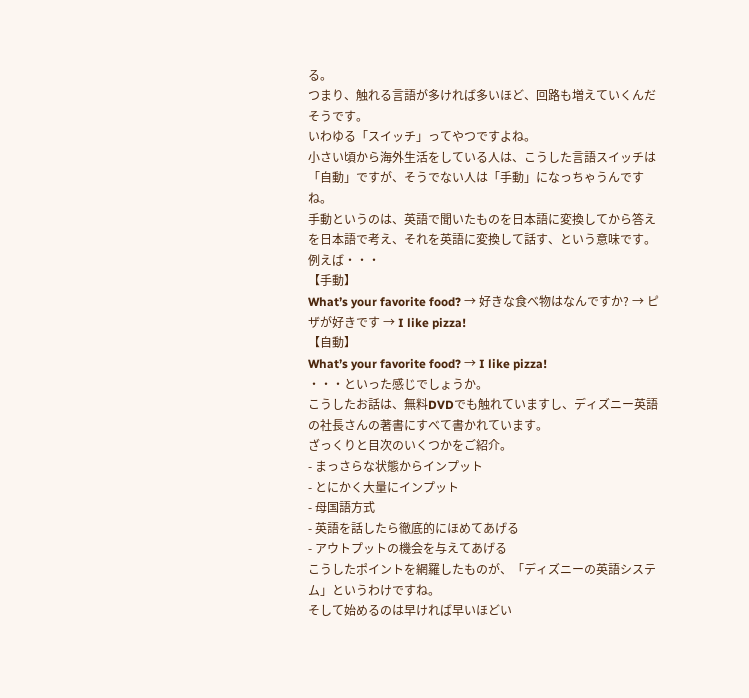る。
つまり、触れる言語が多ければ多いほど、回路も増えていくんだそうです。
いわゆる「スイッチ」ってやつですよね。
小さい頃から海外生活をしている人は、こうした言語スイッチは「自動」ですが、そうでない人は「手動」になっちゃうんですね。
手動というのは、英語で聞いたものを日本語に変換してから答えを日本語で考え、それを英語に変換して話す、という意味です。
例えば・・・
【手動】
What’s your favorite food? → 好きな食べ物はなんですか? → ピザが好きです → I like pizza!
【自動】
What’s your favorite food? → I like pizza!
・・・といった感じでしょうか。
こうしたお話は、無料DVDでも触れていますし、ディズニー英語の社長さんの著書にすべて書かれています。
ざっくりと目次のいくつかをご紹介。
- まっさらな状態からインプット
- とにかく大量にインプット
- 母国語方式
- 英語を話したら徹底的にほめてあげる
- アウトプットの機会を与えてあげる
こうしたポイントを網羅したものが、「ディズニーの英語システム」というわけですね。
そして始めるのは早ければ早いほどい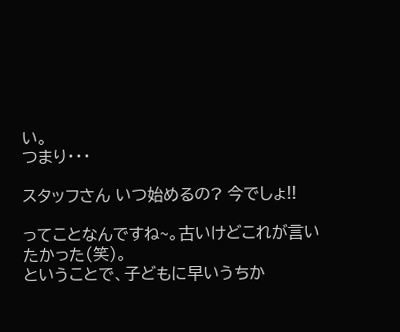い。
つまり・・・

スタッフさん いつ始めるの? 今でしょ!!

ってことなんですね~。古いけどこれが言いたかった(笑)。
ということで、子どもに早いうちか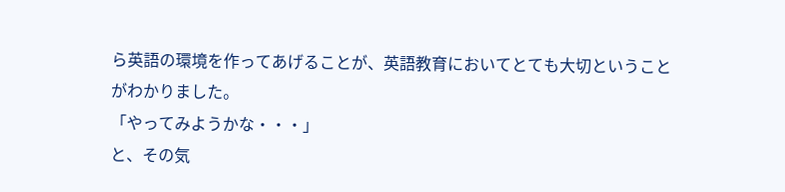ら英語の環境を作ってあげることが、英語教育においてとても大切ということがわかりました。
「やってみようかな・・・」
と、その気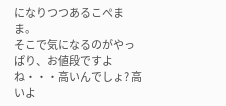になりつつあるこぺまま。
そこで気になるのがやっぱり、お値段ですよね・・・高いんでしょ? 高いよ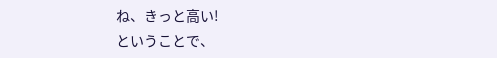ね、きっと高い!
ということで、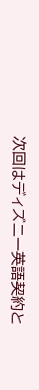次回はディズニー英語契約と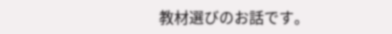教材選びのお話です。